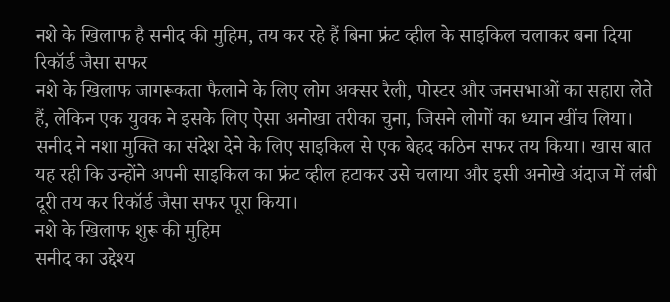नशे के खिलाफ है सनीद की मुहिम, तय कर रहे हैं बिना फ्रंट व्हील के साइकिल चलाकर बना दिया रिकॉर्ड जैसा सफर
नशे के खिलाफ जागरूकता फैलाने के लिए लोग अक्सर रैली, पोस्टर और जनसभाओं का सहारा लेते हैं, लेकिन एक युवक ने इसके लिए ऐसा अनोखा तरीका चुना, जिसने लोगों का ध्यान खींच लिया। सनीद ने नशा मुक्ति का संदेश देने के लिए साइकिल से एक बेहद कठिन सफर तय किया। खास बात यह रही कि उन्होंने अपनी साइकिल का फ्रंट व्हील हटाकर उसे चलाया और इसी अनोखे अंदाज में लंबी दूरी तय कर रिकॉर्ड जैसा सफर पूरा किया।
नशे के खिलाफ शुरू की मुहिम
सनीद का उद्देश्य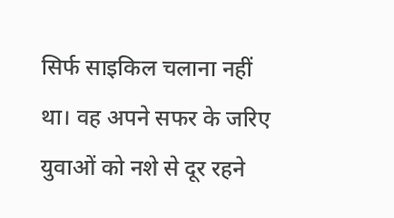सिर्फ साइकिल चलाना नहीं था। वह अपने सफर के जरिए युवाओं को नशे से दूर रहने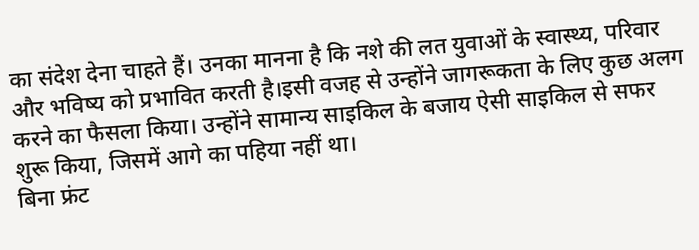का संदेश देना चाहते हैं। उनका मानना है कि नशे की लत युवाओं के स्वास्थ्य, परिवार और भविष्य को प्रभावित करती है।इसी वजह से उन्होंने जागरूकता के लिए कुछ अलग करने का फैसला किया। उन्होंने सामान्य साइकिल के बजाय ऐसी साइकिल से सफर शुरू किया, जिसमें आगे का पहिया नहीं था।
बिना फ्रंट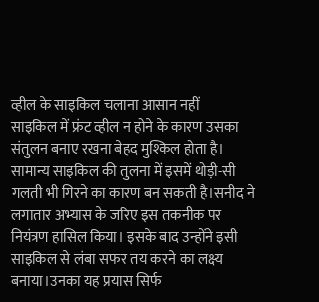व्हील के साइकिल चलाना आसान नहीं
साइकिल में फ्रंट व्हील न होने के कारण उसका संतुलन बनाए रखना बेहद मुश्किल होता है। सामान्य साइकिल की तुलना में इसमें थोड़ी-सी गलती भी गिरने का कारण बन सकती है।सनीद ने लगातार अभ्यास के जरिए इस तकनीक पर नियंत्रण हासिल किया। इसके बाद उन्होंने इसी साइकिल से लंबा सफर तय करने का लक्ष्य बनाया।उनका यह प्रयास सिर्फ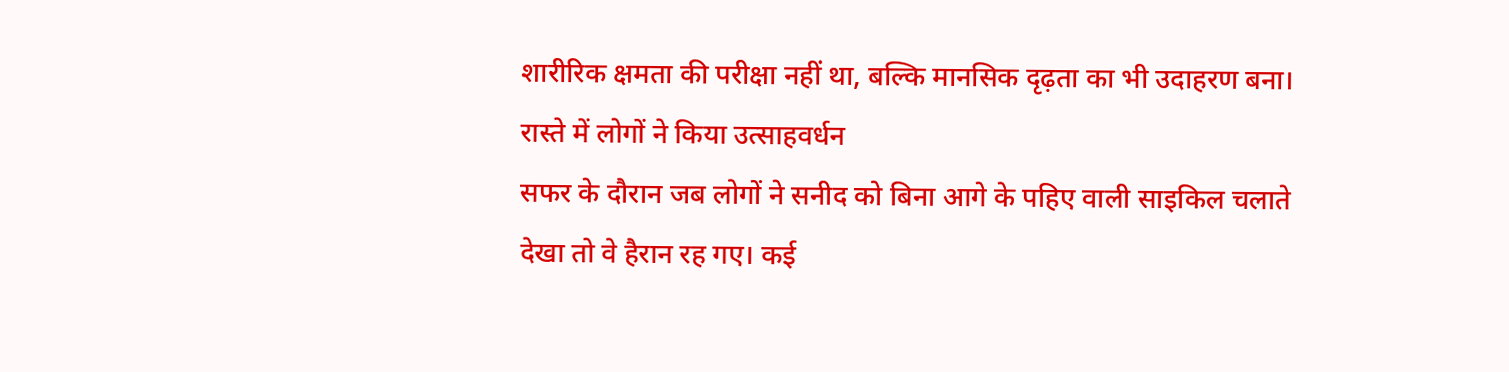शारीरिक क्षमता की परीक्षा नहीं था, बल्कि मानसिक दृढ़ता का भी उदाहरण बना।
रास्ते में लोगों ने किया उत्साहवर्धन
सफर के दौरान जब लोगों ने सनीद को बिना आगे के पहिए वाली साइकिल चलाते देखा तो वे हैरान रह गए। कई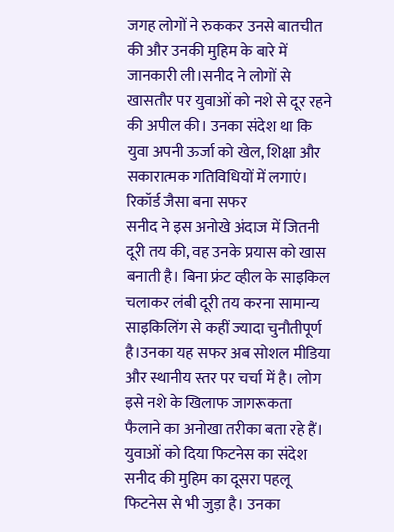जगह लोगों ने रुककर उनसे बातचीत की और उनकी मुहिम के बारे में जानकारी ली।सनीद ने लोगों से खासतौर पर युवाओं को नशे से दूर रहने की अपील की। उनका संदेश था कि युवा अपनी ऊर्जा को खेल, शिक्षा और सकारात्मक गतिविधियों में लगाएं।
रिकॉर्ड जैसा बना सफर
सनीद ने इस अनोखे अंदाज में जितनी दूरी तय की, वह उनके प्रयास को खास बनाती है। बिना फ्रंट व्हील के साइकिल चलाकर लंबी दूरी तय करना सामान्य साइकिलिंग से कहीं ज्यादा चुनौतीपूर्ण है।उनका यह सफर अब सोशल मीडिया और स्थानीय स्तर पर चर्चा में है। लोग इसे नशे के खिलाफ जागरूकता फैलाने का अनोखा तरीका बता रहे हैं।
युवाओं को दिया फिटनेस का संदेश
सनीद की मुहिम का दूसरा पहलू फिटनेस से भी जुड़ा है। उनका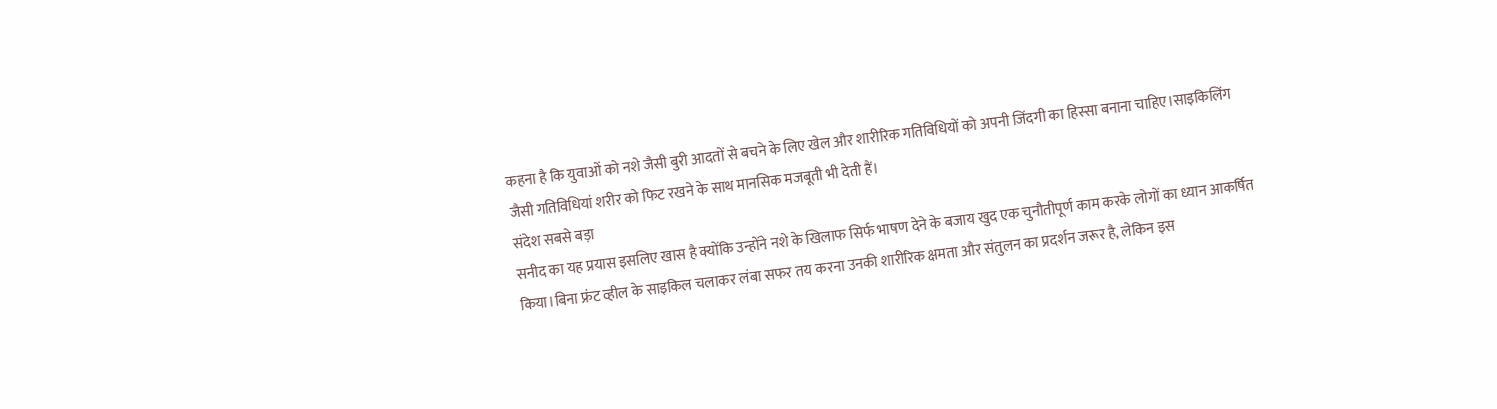कहना है कि युवाओं को नशे जैसी बुरी आदतों से बचने के लिए खेल और शारीरिक गतिविधियों को अपनी जिंदगी का हिस्सा बनाना चाहिए।साइकिलिंग जैसी गतिविधियां शरीर को फिट रखने के साथ मानसिक मजबूती भी देती हैं।
संदेश सबसे बड़ा
सनीद का यह प्रयास इसलिए खास है क्योंकि उन्होंने नशे के खिलाफ सिर्फ भाषण देने के बजाय खुद एक चुनौतीपूर्ण काम करके लोगों का ध्यान आकर्षित किया।बिना फ्रंट व्हील के साइकिल चलाकर लंबा सफर तय करना उनकी शारीरिक क्षमता और संतुलन का प्रदर्शन जरूर है, लेकिन इस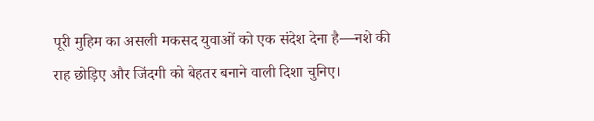पूरी मुहिम का असली मकसद युवाओं को एक संदेश देना है—नशे की राह छोड़िए और जिंदगी को बेहतर बनाने वाली दिशा चुनिए।